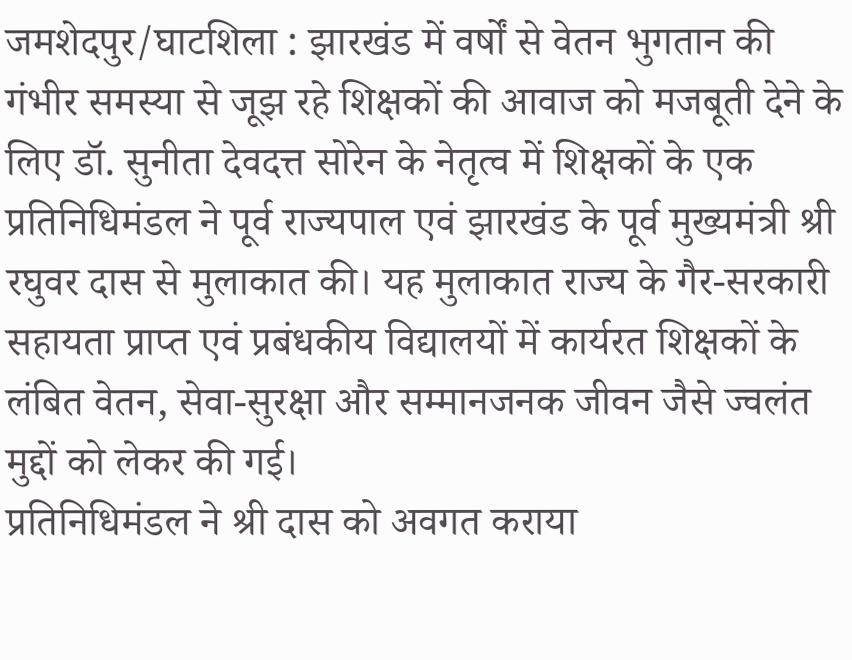जमशेदपुर/घाटशिला : झारखंड में वर्षों से वेतन भुगतान की गंभीर समस्या से जूझ रहे शिक्षकों की आवाज को मजबूती देने के लिए डॉ. सुनीता देवदत्त सोरेन के नेतृत्व में शिक्षकों के एक प्रतिनिधिमंडल ने पूर्व राज्यपाल एवं झारखंड के पूर्व मुख्यमंत्री श्री रघुवर दास से मुलाकात की। यह मुलाकात राज्य के गैर-सरकारी सहायता प्राप्त एवं प्रबंधकीय विद्यालयों में कार्यरत शिक्षकों के लंबित वेतन, सेवा-सुरक्षा और सम्मानजनक जीवन जैसे ज्वलंत मुद्दों को लेकर की गई।
प्रतिनिधिमंडल ने श्री दास को अवगत कराया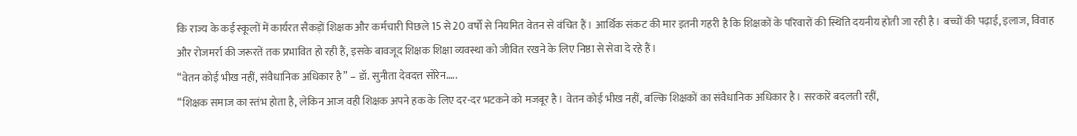कि राज्य के कई स्कूलों में कार्यरत सैकड़ों शिक्षक और कर्मचारी पिछले 15 से 20 वर्षों से नियमित वेतन से वंचित हैं। आर्थिक संकट की मार इतनी गहरी है कि शिक्षकों के परिवारों की स्थिति दयनीय होती जा रही है। बच्चों की पढ़ाई, इलाज, विवाह और रोजमर्रा की जरूरतें तक प्रभावित हो रही हैं, इसके बावजूद शिक्षक शिक्षा व्यवस्था को जीवित रखने के लिए निष्ठा से सेवा दे रहे हैं।
“वेतन कोई भीख नहीं, संवैधानिक अधिकार है” – डॉ. सुनीता देवदत्त सोरेन…..
“शिक्षक समाज का स्तंभ होता है, लेकिन आज वही शिक्षक अपने हक के लिए दर-दर भटकने को मजबूर है। वेतन कोई भीख नहीं, बल्कि शिक्षकों का संवैधानिक अधिकार है। सरकारें बदलती रहीं,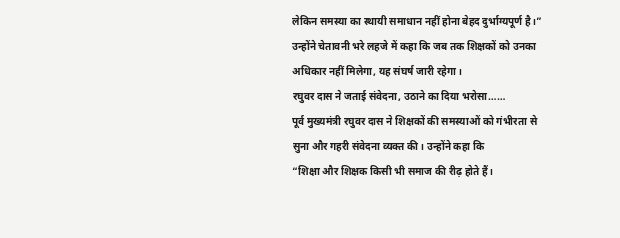लेकिन समस्या का स्थायी समाधान नहीं होना बेहद दुर्भाग्यपूर्ण है।” उन्होंने चेतावनी भरे लहजे में कहा कि जब तक शिक्षकों को उनका अधिकार नहीं मिलेगा, यह संघर्ष जारी रहेगा।
रघुवर दास ने जताई संवेदना, उठाने का दिया भरोसा……
पूर्व मुख्यमंत्री रघुवर दास ने शिक्षकों की समस्याओं को गंभीरता से सुना और गहरी संवेदना व्यक्त की। उन्होंने कहा कि
“शिक्षा और शिक्षक किसी भी समाज की रीढ़ होते हैं।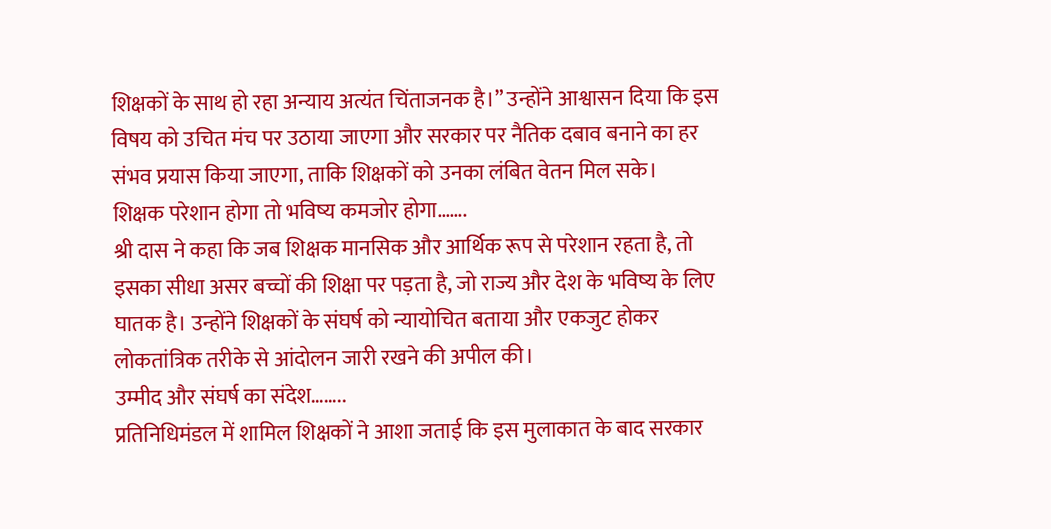शिक्षकों के साथ हो रहा अन्याय अत्यंत चिंताजनक है।” उन्होंने आश्वासन दिया कि इस विषय को उचित मंच पर उठाया जाएगा और सरकार पर नैतिक दबाव बनाने का हर संभव प्रयास किया जाएगा, ताकि शिक्षकों को उनका लंबित वेतन मिल सके।
शिक्षक परेशान होगा तो भविष्य कमजोर होगा…….
श्री दास ने कहा कि जब शिक्षक मानसिक और आर्थिक रूप से परेशान रहता है, तो इसका सीधा असर बच्चों की शिक्षा पर पड़ता है, जो राज्य और देश के भविष्य के लिए घातक है। उन्होंने शिक्षकों के संघर्ष को न्यायोचित बताया और एकजुट होकर लोकतांत्रिक तरीके से आंदोलन जारी रखने की अपील की।
उम्मीद और संघर्ष का संदेश……..
प्रतिनिधिमंडल में शामिल शिक्षकों ने आशा जताई कि इस मुलाकात के बाद सरकार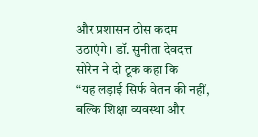और प्रशासन ठोस कदम उठाएंगे। डॉ. सुनीता देवदत्त सोरेन ने दो टूक कहा कि
“यह लड़ाई सिर्फ वेतन की नहीं, बल्कि शिक्षा व्यवस्था और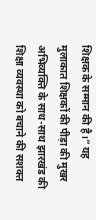शिक्षक के सम्मान की है।” यह मुलाकात शिक्षकों की पीड़ा की मुखर अभिव्यक्ति के साथ-साथ झारखंड की शिक्षा व्यवस्था को बचाने की सशक्त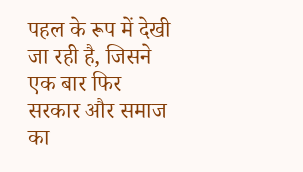पहल के रूप में देखी जा रही है, जिसने एक बार फिर सरकार और समाज का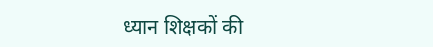ध्यान शिक्षकों की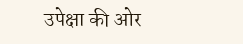उपेक्षा की ओर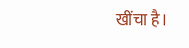खींचा है।